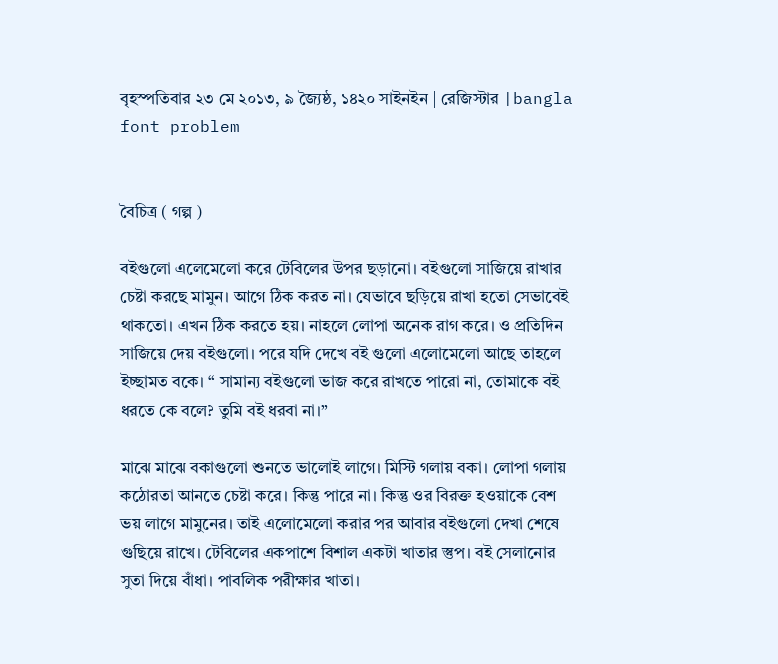বৃহস্পতিবার ২৩ মে ২০১৩, ৯ জ্যৈষ্ঠ, ১৪২০ সাইনইন | রেজিস্টার |bangla font problem


বৈচিত্র ( গল্প )

বইগুলো এলেমেলো করে টেবিলের উপর ছড়ানো। বইগুলো সাজিয়ে রাখার চেষ্টা করছে মামুন। আগে ঠিক করত না। যেভাবে ছড়িয়ে রাখা হতো সেভাবেই থাকতো। এখন ঠিক করতে হয়। নাহলে লোপা অনেক রাগ করে। ও প্রতিদিন সাজিয়ে দেয় বইগুলো। পরে যদি দেখে বই গুলো এলোমেলো আছে তাহলে ইচ্ছামত বকে। “ সামান্য বইগুলো ভাজ করে রাখতে পারো না, তোমাকে বই ধরতে কে বলে? তুমি বই ধরবা না।”

মাঝে মাঝে বকাগুলো শুনতে ভালোই লাগে। মিস্টি গলায় বকা। লোপা গলায় কঠোরতা আনতে চেষ্টা করে। কিন্তু পারে না। কিন্তু ওর বিরক্ত হওয়াকে বেশ ভয় লাগে মামুনের। তাই এলোমেলো করার পর আবার বইগুলো দেখা শেষে গুছিয়ে রাখে। টেবিলের একপাশে বিশাল একটা খাতার স্তুপ। বই সেলানোর সুতা দিয়ে বাঁধা। পাবলিক পরীক্ষার খাতা।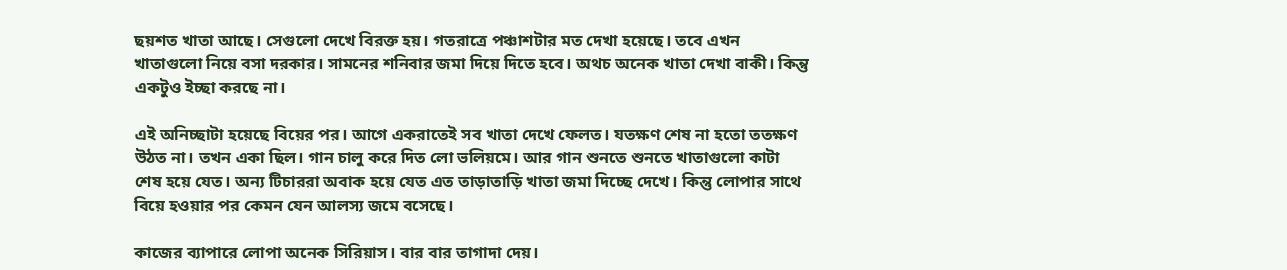ছয়শত খাতা আছে। সেগুলো দেখে বিরক্ত হয়। গতরাত্রে পঞ্চাশটার মত দেখা হয়েছে। তবে এখন খাতাগুলো নিয়ে বসা দরকার। সামনের শনিবার জমা দিয়ে দিতে হবে। অথচ অনেক খাতা দেখা বাকী। কিন্তু একটুও ইচ্ছা করছে না।

এই অনিচ্ছাটা হয়েছে বিয়ের পর। আগে একরাতেই সব খাতা দেখে ফেলত। যতক্ষণ শেষ না হতো ততক্ষণ উঠত না। তখন একা ছিল। গান চালু করে দিত লো ভলিয়মে। আর গান শুনতে শুনতে খাতাগুলো কাটা শেষ হয়ে যেত। অন্য টিচাররা অবাক হয়ে যেত এত তাড়াতাড়ি খাতা জমা দিচ্ছে দেখে। কিন্তু লোপার সাথে বিয়ে হওয়ার পর কেমন যেন আলস্য জমে বসেছে।

কাজের ব্যাপারে লোপা অনেক সিরিয়াস। বার বার তাগাদা দেয়।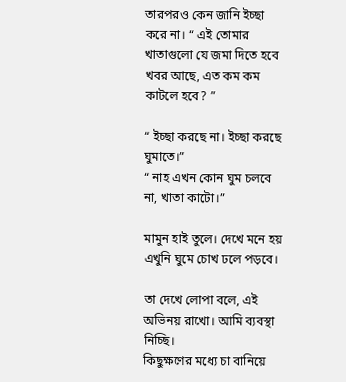তারপরও কেন জানি ইচ্ছা করে না। “ এই তোমার খাতাগুলো যে জমা দিতে হবে খবর আছে, এত কম কম কাটলে হবে? ”

“ ইচ্ছা করছে না। ইচ্ছা করছে ঘুমাতে।”
“ নাহ এখন কোন ঘুম চলবে না, খাতা কাটো।”

মামুন হাই তুলে। দেখে মনে হয় এখুনি ঘুমে চোখ ঢলে পড়বে।

তা দেখে লোপা বলে, এই অভিনয় রাখো। আমি ব্যবস্থা নিচ্ছি।
কিছুক্ষণের মধ্যে চা বানিয়ে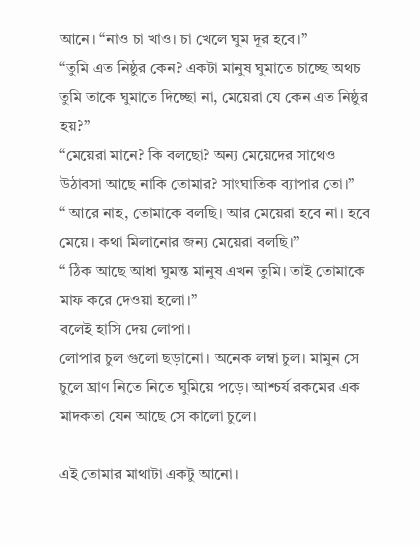আনে। “নাও চা খাও। চা খেলে ঘুম দূর হবে।”
“তুমি এত নিষ্ঠুর কেন? একটা মানুষ ঘুমাতে চাচ্ছে অথচ তুমি তাকে ঘুমাতে দিচ্ছো না, মেয়েরা যে কেন এত নিষ্ঠুর হয়?”
“মেয়েরা মানে? কি বলছো? অন্য মেয়েদের সাথেও উঠাবসা আছে নাকি তোমার? সাংঘাতিক ব্যাপার তো।”
“ আরে নাহ, তোমাকে বলছি। আর মেয়েরা হবে না। হবে মেয়ে। কথা মিলানোর জন্য মেয়েরা বলছি।”
“ ঠিক আছে আধা ঘুমন্ত মানুষ এখন তুমি। তাই তোমাকে মাফ করে দেওয়া হলো।”
বলেই হাসি দেয় লোপা।
লোপার চুল গুলো ছড়ানো। অনেক লম্বা চুল। মামুন সে চুলে ঘ্রাণ নিতে নিতে ঘুমিয়ে পড়ে। আশ্চর্য রকমের এক মাদকতা যেন আছে সে কালো চুলে।

এই তোমার মাথাটা একটু আনো।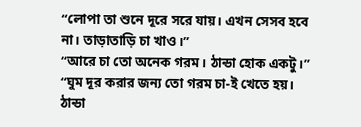“লোপা তা শুনে দূরে সরে যায়। এখন সেসব হবে না। তাড়াতাড়ি চা খাও।”
“আরে চা তো অনেক গরম। ঠান্ডা হোক একটু।”
“ঘুম দূর করার জন্য তো গরম চা-ই খেতে হয়। ঠান্ডা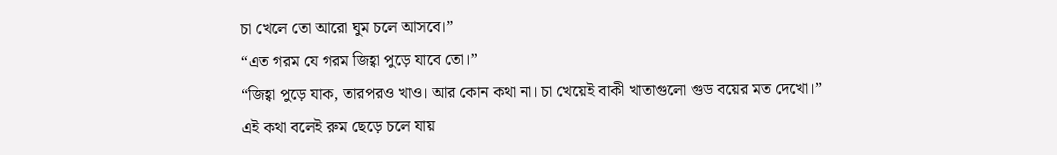চা খেলে তো আরো ঘুম চলে আসবে।”
“এত গরম যে গরম জিহ্বা পুড়ে যাবে তো।”
“জিহ্বা পুড়ে যাক, তারপরও খাও। আর কোন কথা না। চা খেয়েই বাকী খাতাগুলো গুড বয়ের মত দেখো।”
এই কথা বলেই রুম ছেড়ে চলে যায়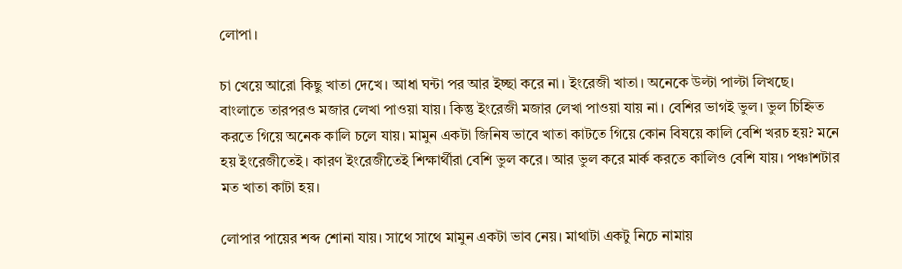লোপা।

চা খেয়ে আরো কিছু খাতা দেখে। আধা ঘন্টা পর আর ইচ্ছা করে না। ইংরেজী খাতা। অনেকে উল্টা পাল্টা লিখছে। বাংলাতে তারপরও মজার লেখা পাওয়া যায়। কিন্তু ইংরেজী মজার লেখা পাওয়া যায় না। বেশির ভাগই ভুল। ভুল চিহ্নিত করতে গিয়ে অনেক কালি চলে যায়। মামুন একটা জিনিষ ভাবে খাতা কাটতে গিয়ে কোন বিষয়ে কালি বেশি খরচ হয়? মনে হয় ইংরেজীতেই। কারণ ইংরেজীতেই শিক্ষার্থীরা বেশি ভুল করে। আর ভুল করে মার্ক করতে কালিও বেশি যায়। পঞ্চাশটার মত খাতা কাটা হয়।

লোপার পায়ের শব্দ শোনা যায়। সাথে সাথে মামুন একটা ভাব নেয়। মাথাটা একটু নিচে নামায়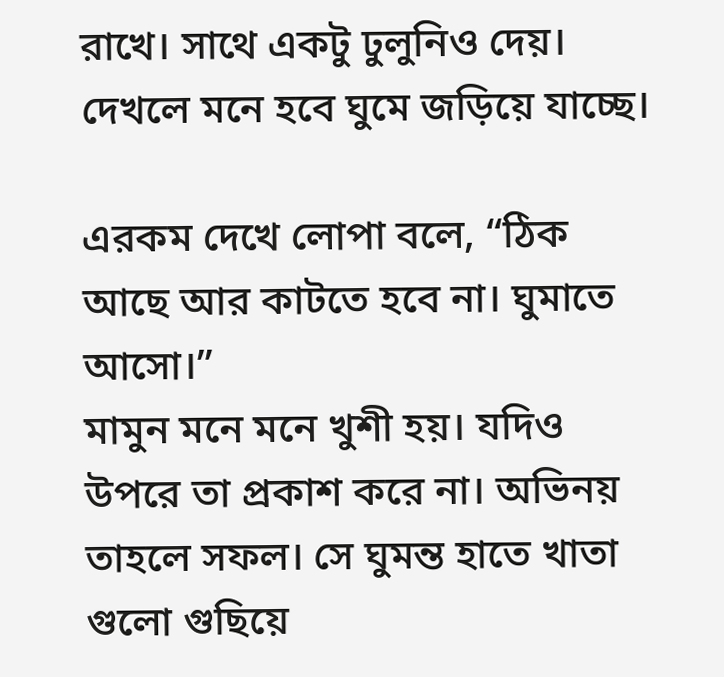রাখে। সাথে একটু ঢুলুনিও দেয়। দেখলে মনে হবে ঘুমে জড়িয়ে যাচ্ছে।

এরকম দেখে লোপা বলে, “ঠিক আছে আর কাটতে হবে না। ঘুমাতে আসো।”
মামুন মনে মনে খুশী হয়। যদিও উপরে তা প্রকাশ করে না। অভিনয় তাহলে সফল। সে ঘুমন্ত হাতে খাতা গুলো গুছিয়ে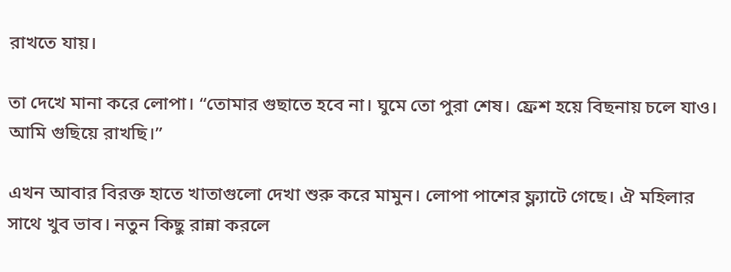রাখতে যায়।

তা দেখে মানা করে লোপা। “তোমার গুছাতে হবে না। ঘুমে তো পুরা শেষ। ফ্রেশ হয়ে বিছনায় চলে যাও। আমি গুছিয়ে রাখছি।”

এখন আবার বিরক্ত হাতে খাতাগুলো দেখা শুরু করে মামুন। লোপা পাশের ফ্ল্যাটে গেছে। ঐ মহিলার সাথে খুব ভাব। নতুন কিছু রান্না করলে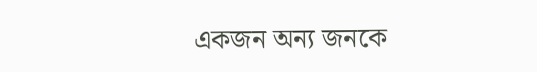একজন অন্য জনকে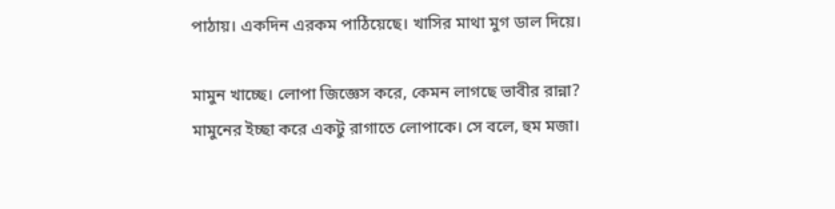পাঠায়। একদিন এরকম পাঠিয়েছে। খাসির মাথা মুগ ডাল দিয়ে।

মামুন খাচ্ছে। লোপা জিজ্ঞেস করে, কেমন লাগছে ভাবীর রান্না?
মামুনের ইচ্ছা করে একটু রাগাতে লোপাকে। সে বলে, হুম মজা।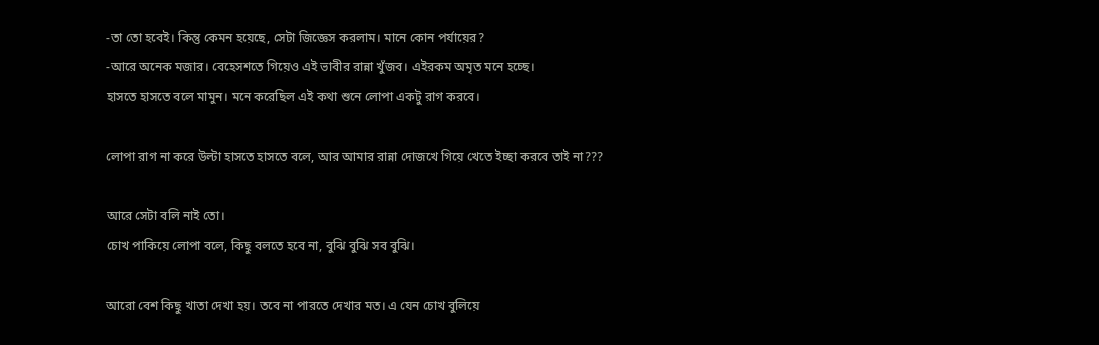-তা তো হবেই। কিন্তু কেমন হয়েছে, সেটা জিজ্ঞেস করলাম। মানে কোন পর্যায়ের?
-আরে অনেক মজার। বেহেসশতে গিয়েও এই ভাবীর রান্না খুঁজব। এইরকম অমৃত মনে হচ্ছে।
হাসতে হাসতে বলে মামুন। মনে করেছিল এই কথা শুনে লোপা একটু রাগ করবে।

লোপা রাগ না করে উল্টা হাসতে হাসতে বলে, আর আমার রান্না দোজখে গিয়ে খেতে ইচ্ছা করবে তাই না???

আরে সেটা বলি নাই তো।
চোখ পাকিয়ে লোপা বলে, কিছু বলতে হবে না, বুঝি বুঝি সব বুঝি।

আরো বেশ কিছু খাতা দেখা হয়। তবে না পারতে দেখার মত। এ যেন চোখ বুলিয়ে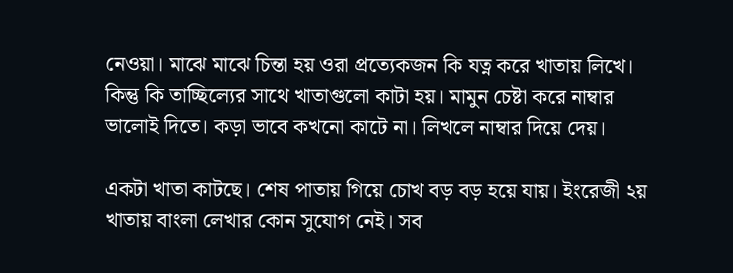নেওয়া। মাঝে মাঝে চিন্তা হয় ওরা প্রত্যেকজন কি যত্ন করে খাতায় লিখে। কিন্তু কি তাচ্ছিল্যের সাথে খাতাগুলো কাটা হয়। মামুন চেষ্টা করে নাম্বার ভালোই দিতে। কড়া ভাবে কখনো কাটে না। লিখলে নাম্বার দিয়ে দেয়।

একটা খাতা কাটছে। শেষ পাতায় গিয়ে চোখ বড় বড় হয়ে যায়। ইংরেজী ২য় খাতায় বাংলা লেখার কোন সুযোগ নেই। সব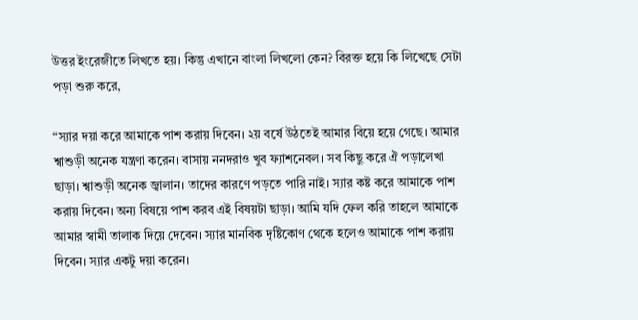উত্তর ইংরেজীতে লিখতে হয়। কিন্তু এখানে বাংলা লিখলো কেন? বিরক্ত হয়ে কি লিখেছে সেটা পড়া শুরু করে,

“স্যার দয়া করে আমাকে পাশ করায় দিবেন। ২য় বর্ষে উঠতেই আমার বিয়ে হয়ে গেছে। আমার শ্বাশুড়ী অনেক যন্ত্রণা করেন। বাসায় ননদরাও খুব ফ্যাশনেবল। সব কিছু করে ঐ পড়ালেখা ছাড়া। শ্বাশুড়ী অনেক জ্বালান। তাদের কারণে পড়তে পারি নাই। স্যার কষ্ট করে আমাকে পাশ করায় দিবেন। অন্য বিষয়ে পাশ করব এই বিষয়টা ছাড়া। আমি যদি ফেল করি তাহলে আমাকে আমার স্বামী তালাক দিয়ে দেবেন। স্যার মানবিক দৃষ্টিকোণ থেকে হলেও আমাকে পাশ করায় দিবেন। স্যার একটু দয়া করেন।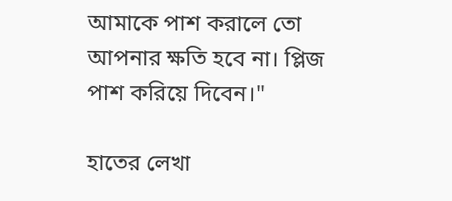আমাকে পাশ করালে তো আপনার ক্ষতি হবে না। প্লিজ পাশ করিয়ে দিবেন।"

হাতের লেখা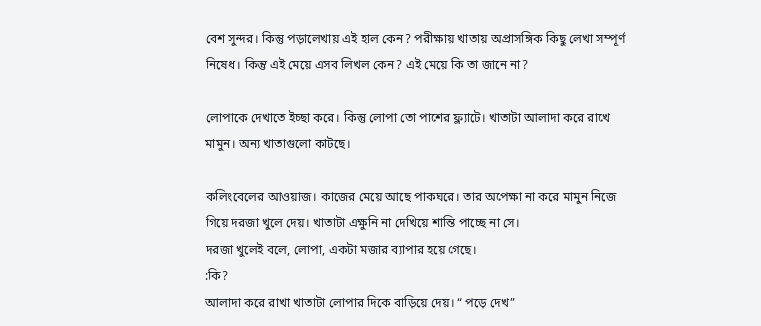বেশ সুন্দর। কিন্তু পড়ালেখায় এই হাল কেন? পরীক্ষায় খাতায় অপ্রাসঙ্গিক কিছু লেখা সম্পূর্ণ নিষেধ। কিন্তু এই মেয়ে এসব লিখল কেন? এই মেয়ে কি তা জানে না?

লোপাকে দেখাতে ইচ্ছা করে। কিন্তু লোপা তো পাশের ফ্ল্যাটে। খাতাটা আলাদা করে রাখে মামুন। অন্য খাতাগুলো কাটছে।

কলিংবেলের আওয়াজ। কাজের মেয়ে আছে পাকঘরে। তার অপেক্ষা না করে মামুন নিজে গিয়ে দরজা খুলে দেয়। খাতাটা এক্ষুনি না দেখিয়ে শান্তি পাচ্ছে না সে।
দরজা খুলেই বলে, লোপা, একটা মজার ব্যাপার হয়ে গেছে।
:কি?
আলাদা করে রাখা খাতাটা লোপার দিকে বাড়িয়ে দেয়। “ পড়ে দেখ”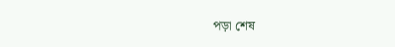পড়া শেষ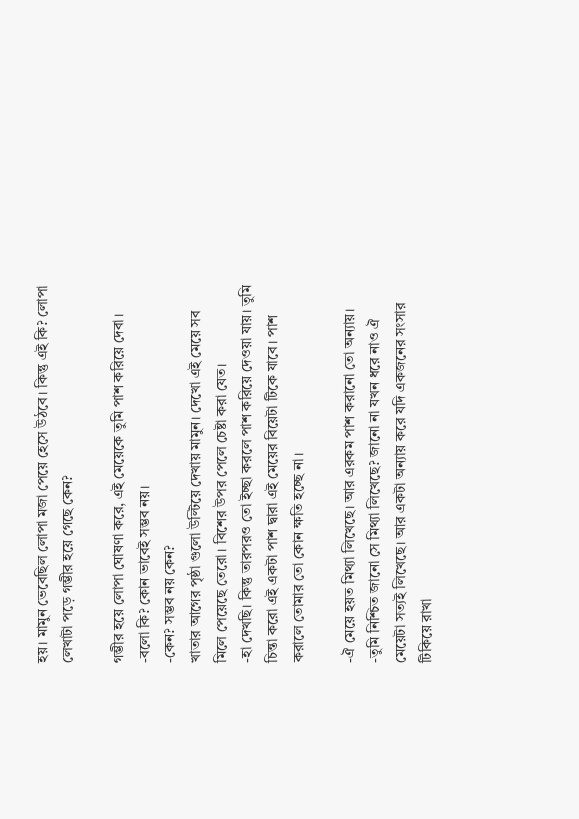হয়। মামুন ভেবেছিল লোপা মজা পেয়ে হেসে উঠবে। কিন্তু এই কি? লোপা লেখাটা পড়ে গম্ভীর হয়ে গেছে কেন?

গম্ভীর হয়ে লোপা ঘোষণা করে, এই মেয়েকে তুমি পাশ করিয়ে দেবা।
-বলো কি? কোন ভাবেই সম্ভব নয়।
-কেন? সম্ভব নয় কেন?
খাতার আগের পৃষ্ঠা গুলো উল্টিয়ে দেখায় মামুন। দেখো এই মেয়ে সব মিলে পেয়েছে তেরো। বিশের উপর পেলে চেষ্টা করা যেত।
-হা দেখছি। কিন্তু তারপরও তো ইচ্ছা করলে পাশ করিয়ে দেওয়া যায়। তুমি চিন্তা করো এই একটা পাশ দ্বারা এই মেয়ের বিয়েটা টিকে যাবে। পাশ করালে তোমার তো কোন ক্ষতি হচ্ছে না।

-ঐ মেয়ে হয়ত মিথ্যা লিখেছে। আর এরকম পাশ করানো তো অন্যায়।
-তুমি নিশ্চিত জানো সে মিথ্যা লিখেছে? জানো না যখন ধরে নাও ঐ মেয়েটা সত্যই লিখেছে। আর একটা অন্যায় করে যদি একজনের সংসার টিকিয়ে রাখা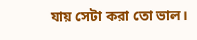যায় সেটা করা তো ভাল।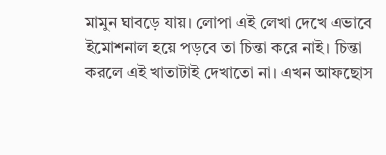মামুন ঘাবড়ে যায়। লোপা এই লেখা দেখে এভাবে ইমোশনাল হয়ে পড়বে তা চিন্তা করে নাই। চিন্তা করলে এই খাতাটাই দেখাতো না। এখন আফছোস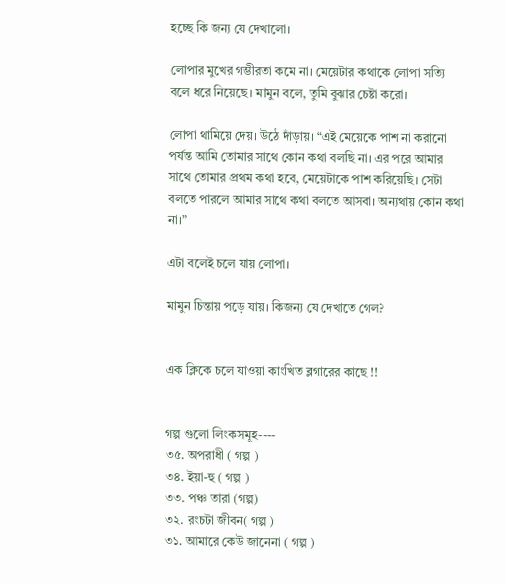হচ্ছে কি জন্য যে দেখালো।

লোপার মুখের গম্ভীরতা কমে না। মেয়েটার কথাকে লোপা সত্যি বলে ধরে নিয়েছে। মামুন বলে, তুমি বুঝার চেষ্টা করো।

লোপা থামিয়ে দেয়। উঠে দাঁড়ায়। “এই মেয়েকে পাশ না করানো পর্যন্ত আমি তোমার সাথে কোন কথা বলছি না। এর পরে আমার সাথে তোমার প্রথম কথা হবে, মেয়েটাকে পাশ করিয়েছি। সেটা বলতে পারলে আমার সাথে কথা বলতে আসবা। অন্যথায় কোন কথা না।”

এটা বলেই চলে যায় লোপা।

মামুন চিন্তায় পড়ে যায়। কিজন্য যে দেখাতে গেল?


এক ক্লিকে চলে যাওয়া কাংখিত ব্লগারের কাছে !!


গল্প গুলো লিংকসমূহ----
৩৫. অপরাধী ( গল্প )
৩৪. ইয়া-হু ( গল্প )
৩৩. পঞ্চ তারা (গল্প)
৩২. রংচটা জীবন( গল্প )
৩১. আমারে কেউ জানেনা ( গল্প )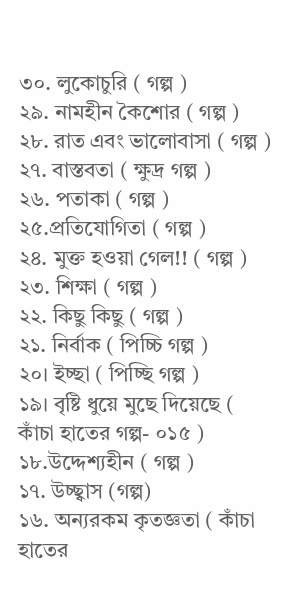৩০. লুকোচুরি ( গল্প )
২৯. নামহীন কৈশোর ( গল্প )
২৮. রাত এবং ভালোবাসা ( গল্প )
২৭. বাস্তবতা ( ক্ষুদ্র গল্প )
২৬. পতাকা ( গল্প )
২৫.প্রতিযোগিতা ( গল্প )
২৪. মুক্ত হওয়া গেল!! ( গল্প )
২৩. শিক্ষা ( গল্প )
২২. কিছু কিছু ( গল্প )
২১. নির্বাক ( পিচ্চি গল্প )
২০। ইচ্ছা ( পিচ্ছি গল্প )
১৯। বৃষ্টি ধুয়ে মুছে দিয়েছে ( কাঁচা হাতের গল্প- ০১৫ )
১৮.উদ্দেশ্যহীন ( গল্প )
১৭. উচ্ছ্বাস (গল্প)
১৬. অন্যরকম কৃতজ্ঞতা ( কাঁচা হাতের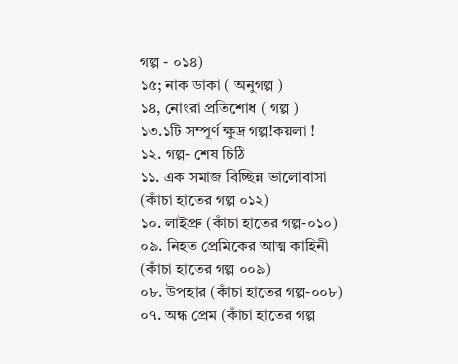গল্প - ০১৪)
১৫; নাক ডাকা ( অনুগল্প )
১৪, নোংরা প্রতিশোধ ( গল্প )
১৩.১টি সম্পূর্ণ ক্ষুদ্র গল্প!কয়লা !
১২. গল্প- শেষ চিঠি
১১. এক সমাজ বিচ্ছিন্ন ভালোবাসা (কাঁচা হাতের গল্প ০১২)
১০. লাইপ্রু (কাঁচা হাতের গল্প-০১০)
০৯. নিহত প্রেমিকের আত্ম কাহিনী (কাঁচা হাতের গল্প ০০৯)
০৮. উপহার (কাঁচা হাতের গল্প-০০৮)
০৭. অন্ধ প্রেম (কাঁচা হাতের গল্প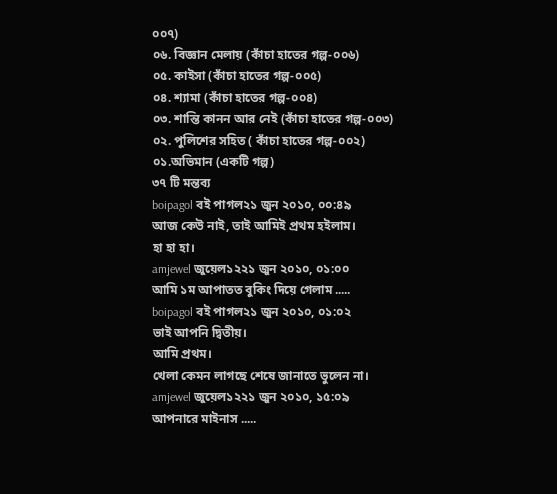০০৭)
০৬. বিজ্ঞান মেলায় (কাঁচা হাতের গল্প-০০৬)
০৫. কাইসা (কাঁচা হাতের গল্প-০০৫)
০৪. শ্যামা (কাঁচা হাতের গল্প-০০৪)
০৩. শান্তি কানন আর নেই (কাঁচা হাতের গল্প-০০৩)
০২. পুলিশের সহিত ( কাঁচা হাতের গল্প-০০২)
০১.অভিমান (একটি গল্প)
৩৭ টি মন্তব্য
boipagol বই পাগল২১ জুন ২০১০, ০০:৪৯
আজ কেউ নাই, তাই আমিই প্রথম হইলাম।
হা হা হা।
amjewel জুয়েল১২২১ জুন ২০১০, ০১:০০
আমি ১ম আপাতত বুকিং দিয়ে গেলাম .....
boipagol বই পাগল২১ জুন ২০১০, ০১:০২
ভাই আপনি দ্বিতীয়।
আমি প্রথম।
খেলা কেমন লাগছে শেষে জানাতে ভুলেন না।
amjewel জুয়েল১২২১ জুন ২০১০, ১৫:০৯
আপনারে মাইনাস .....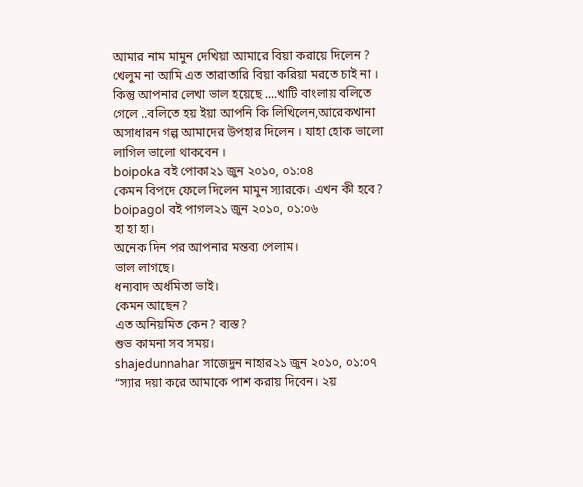আমার নাম মামুন দেখিয়া আমারে বিয়া করায়ে দিলেন ? খেলুম না আমি এত তারাতারি বিয়া করিয়া মরতে চাই না । কিন্তু আপনার লেখা ভাল হয়েছে ....খাটি বাংলায় বলিতে গেলে ..বলিতে হয় ইয়া আপনি কি লিখিলেন,আরেকখানা অসাধারন গল্প আমাদের উপহার দিলেন । যাহা হোক ভালো লাগিল ভালো থাকবেন ।
boipoka বই পোকা২১ জুন ২০১০, ০১:০৪
কেমন বিপদে ফেলে দিলেন মামুন স্যারকে। এখন কী হবে?
boipagol বই পাগল২১ জুন ২০১০, ০১:০৬
হা হা হা।
অনেক দিন পর আপনার মন্তব্য পেলাম।
ভাল লাগছে।
ধন্যবাদ অর্ধমিতা ভাই।
কেমন আছেন?
এত অনিয়মিত কেন? ব্যস্ত?
শুভ কামনা সব সময়।
shajedunnahar সাজেদুন নাহার২১ জুন ২০১০, ০১:০৭
“স্যার দয়া করে আমাকে পাশ করায় দিবেন। ২য়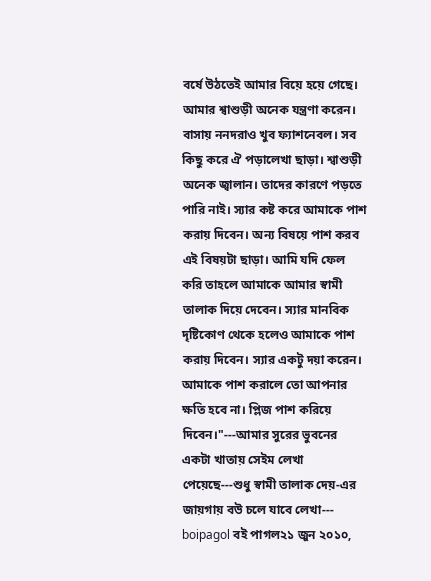বর্ষে উঠতেই আমার বিয়ে হয়ে গেছে। আমার শ্বাশুড়ী অনেক যন্ত্রণা করেন। বাসায় ননদরাও খুব ফ্যাশনেবল। সব কিছু করে ঐ পড়ালেখা ছাড়া। শ্বাশুড়ী অনেক জ্বালান। তাদের কারণে পড়তে পারি নাই। স্যার কষ্ট করে আমাকে পাশ করায় দিবেন। অন্য বিষয়ে পাশ করব এই বিষয়টা ছাড়া। আমি যদি ফেল করি তাহলে আমাকে আমার স্বামী তালাক দিয়ে দেবেন। স্যার মানবিক দৃষ্টিকোণ থেকে হলেও আমাকে পাশ করায় দিবেন। স্যার একটু দয়া করেন। আমাকে পাশ করালে তো আপনার ক্ষতি হবে না। প্লিজ পাশ করিয়ে দিবেন।"---আমার সুরের ভুবনের একটা খাতায় সেইম লেখা পেয়েছে---শুধু স্বামী তালাক দেয়-এর জায়গায় বউ চলে যাবে লেখা---
boipagol বই পাগল২১ জুন ২০১০,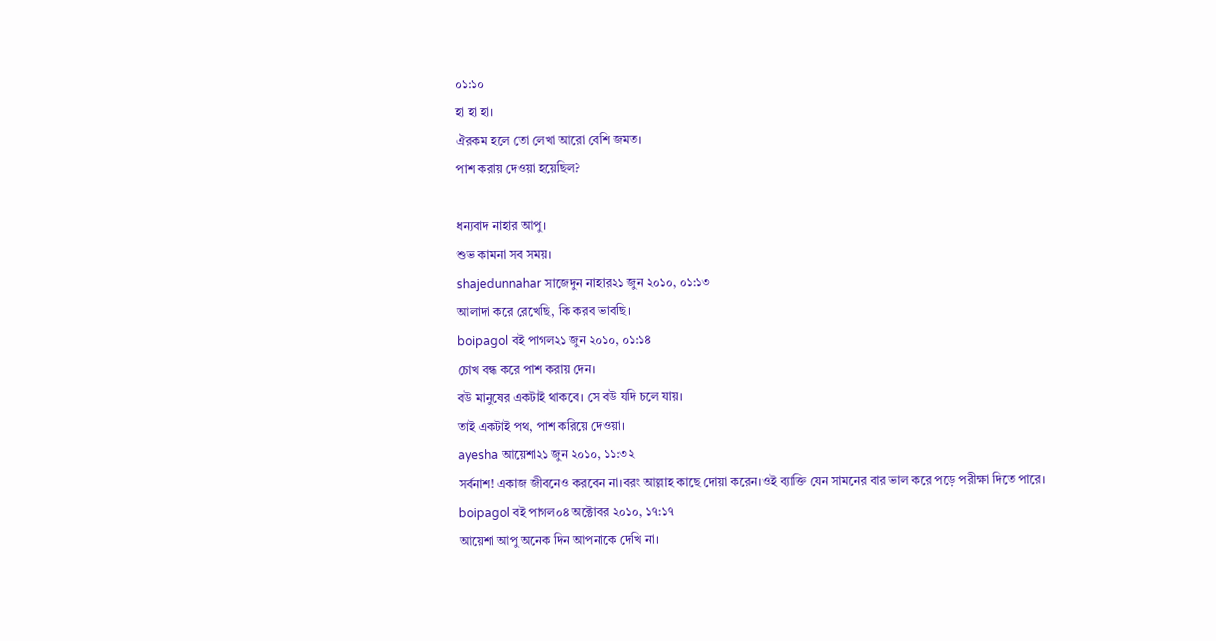০১:১০
হা হা হা।
ঐরকম হলে তো লেখা আরো বেশি জমত।
পাশ করায় দেওয়া হয়েছিল?

ধন্যবাদ নাহার আপু।
শুভ কামনা সব সময়।
shajedunnahar সাজেদুন নাহার২১ জুন ২০১০, ০১:১৩
আলাদা করে রেখেছি, কি করব ভাবছি।
boipagol বই পাগল২১ জুন ২০১০, ০১:১৪
চোখ বন্ধ করে পাশ করায় দেন।
বউ মানুষের একটাই থাকবে। সে বউ যদি চলে যায়।
তাই একটাই পথ, পাশ করিয়ে দেওয়া।
ayesha আয়েশা২১ জুন ২০১০, ১১:৩২
সর্বনাশ! একাজ জীবনেও করবেন না।বরং আল্লাহ কাছে দোয়া করেন।ওই ব্যাক্তি যেন সামনের বার ভাল করে পড়ে পরীক্ষা দিতে পারে।
boipagol বই পাগল০৪ অক্টোবর ২০১০, ১৭:১৭
আয়েশা আপু অনেক দিন আপনাকে দেখি না।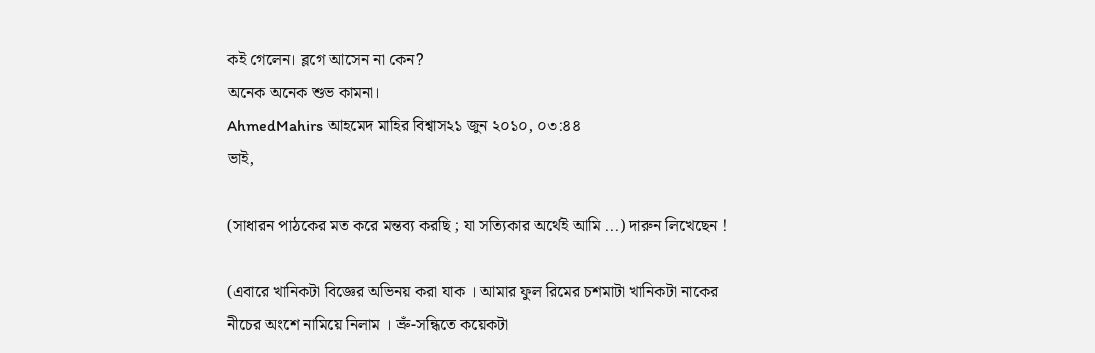কই গেলেন। ব্লগে আসেন না কেন?
অনেক অনেক শুভ কামনা।
AhmedMahirs আহমেদ মাহির বিশ্বাস২১ জুন ২০১০, ০৩:৪৪
ভাই,

(সাধারন পাঠকের মত করে মন্তব্য করছি ; যা সত্যিকার অর্থেই আমি ...) দারুন লিখেছেন !

(এবারে খানিকটা বিজ্ঞের অভিনয় করা যাক । আমার ফুল রিমের চশমাটা খানিকটা নাকের
নীচের অংশে নামিয়ে নিলাম । ভ্রুঁ-সন্ধিতে কয়েকটা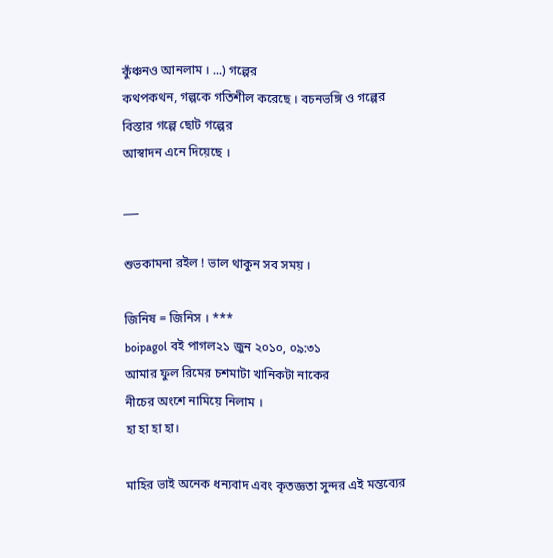কুঁঞ্চনও আনলাম । ...) গল্পের
কথপকথন, গল্পকে গতিশীল করেছে । বচনভঙ্গি ও গল্পের বিস্তার গল্পে ছোট গল্পের
আস্বাদন এনে দিয়েছে ।

___

শুভকামনা রইল ! ভাল থাকুন সব সময় ।

জিনিষ = জিনিস । ***
boipagol বই পাগল২১ জুন ২০১০, ০৯:৩১
আমার ফুল রিমের চশমাটা খানিকটা নাকের
নীচের অংশে নামিয়ে নিলাম ।
হা হা হা হা।

মাহির ভাই অনেক ধন্যবাদ এবং কৃতজ্ঞতা সুন্দর এই মন্তব্যের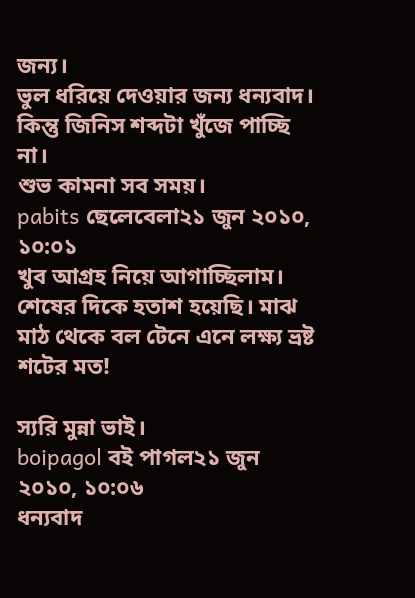জন্য।
ভুল ধরিয়ে দেওয়ার জন্য ধন্যবাদ। কিন্তু জিনিস শব্দটা খুঁজে পাচ্ছি না।
শুভ কামনা সব সময়।
pabits ছেলেবেলা২১ জুন ২০১০, ১০:০১
খুব আগ্রহ নিয়ে আগাচ্ছিলাম। শেষের দিকে হতাশ হয়েছি। মাঝ মাঠ থেকে বল টেনে এনে লক্ষ্য ভ্রষ্ট শটের মত!

স্যরি মুন্না ভাই।
boipagol বই পাগল২১ জুন ২০১০, ১০:০৬
ধন্যবাদ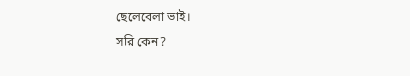ছেলেবেলা ভাই।
সরি কেন?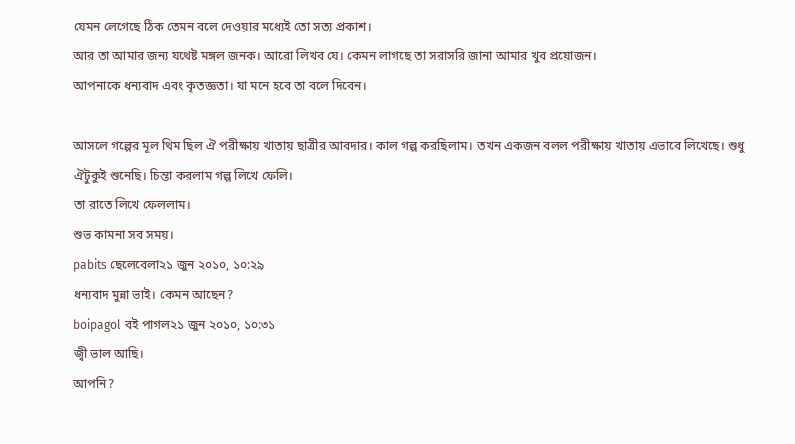যেমন লেগেছে ঠিক তেমন বলে দেওয়ার মধ্যেই তো সত্য প্রকাশ।
আর তা আমার জন্য যথেষ্ট মঙ্গল জনক। আরো লিখব যে। কেমন লাগছে তা সরাসরি জানা আমার খুব প্রয়োজন।
আপনাকে ধন্যবাদ এবং কৃতজ্ঞতা। যা মনে হবে তা বলে দিবেন।

আসলে গল্পের মূল থিম ছিল ঐ পরীক্ষায় খাতায় ছাত্রীর আবদার। কাল গল্প করছিলাম। তখন একজন বলল পরীক্ষায় খাতায় এভাবে লিখেছে। শুধু ঐটুকুই শুনেছি। চিন্তা করলাম গল্প লিখে ফেলি।
তা রাতে লিখে ফেললাম।
শুভ কামনা সব সময়।
pabits ছেলেবেলা২১ জুন ২০১০, ১০:২৯
ধন্যবাদ মুন্না ভাই। কেমন আছেন?
boipagol বই পাগল২১ জুন ২০১০, ১০:৩১
জ্বী ভাল আছি।
আপনি?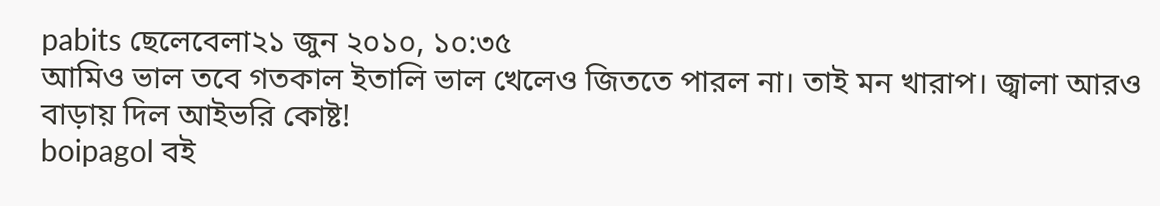pabits ছেলেবেলা২১ জুন ২০১০, ১০:৩৫
আমিও ভাল তবে গতকাল ইতালি ভাল খেলেও জিততে পারল না। তাই মন খারাপ। জ্বালা আরও বাড়ায় দিল আইভরি কোষ্ট!
boipagol বই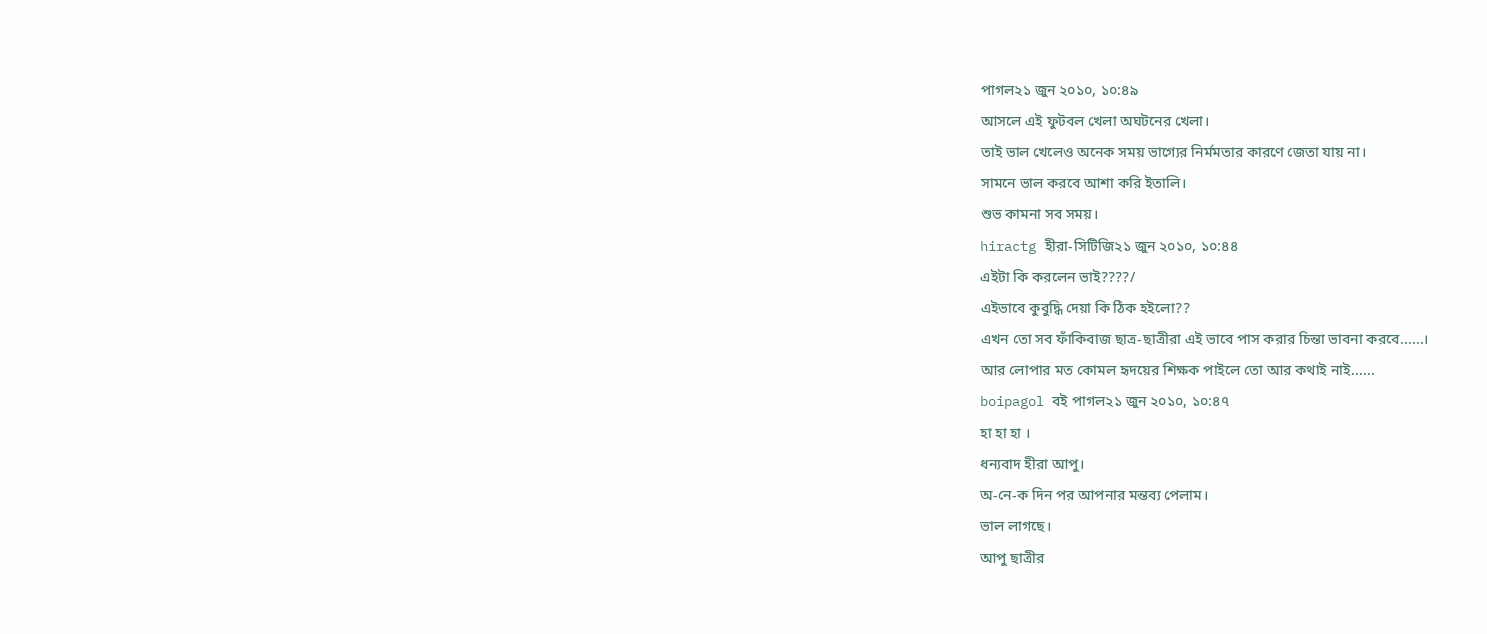পাগল২১ জুন ২০১০, ১০:৪৯
আসলে এই ফুটবল খেলা অঘটনের খেলা।
তাই ভাল খেলেও অনেক সময় ভাগ্যের নির্মমতার কারণে জেতা যায় না।
সামনে ভাল করবে আশা করি ইতালি।
শুভ কামনা সব সময়।
hiractg হীরা-সিটিজি২১ জুন ২০১০, ১০:৪৪
এইটা কি করলেন ভাই????/
এইভাবে কুবুদ্ধি দেয়া কি ঠিক হইলো??
এখন তো সব ফাঁকিবাজ ছাত্র-ছাত্রীরা এই ভাবে পাস করার চিন্তা ভাবনা করবে......।
আর লোপার মত কোমল হৃদয়ের শিক্ষক পাইলে তো আর কথাই নাই......
boipagol বই পাগল২১ জুন ২০১০, ১০:৪৭
হা হা হা ।
ধন্যবাদ হীরা আপু।
অ-নে-ক দিন পর আপনার মন্তব্য পেলাম।
ভাল লাগছে।
আপু ছাত্রীর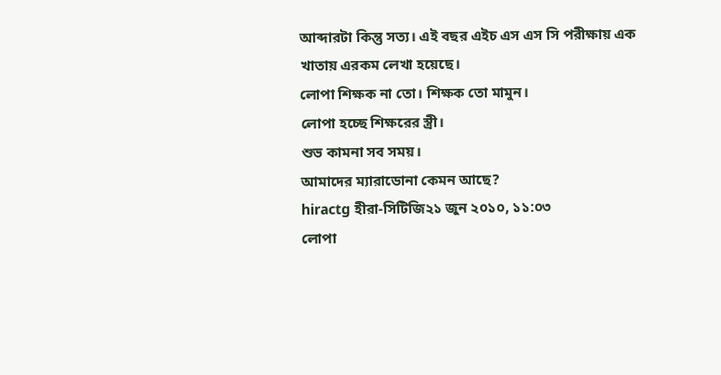আব্দারটা কিন্তু সত্য। এই বছর এইচ এস এস সি পরীক্ষায় এক খাতায় এরকম লেখা হয়েছে।
লোপা শিক্ষক না তো। শিক্ষক তো মামুন।
লোপা হচ্ছে শিক্ষরের স্ত্রী।
শুভ কামনা সব সময়।
আমাদের ম্যারাডোনা কেমন আছে?
hiractg হীরা-সিটিজি২১ জুন ২০১০, ১১:০৩
লোপা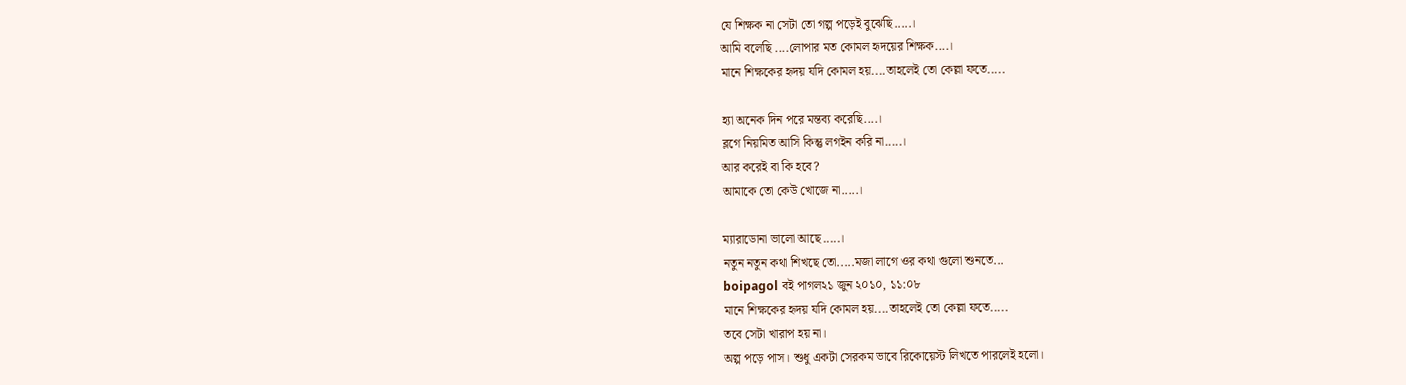যে শিক্ষক না সেটা তো গল্প পড়েই বুঝেছি.....।
আমি বলেছি ....লোপার মত কোমল হৃদয়ের শিক্ষক....।
মানে শিক্ষকের হৃদয় যদি কোমল হয়....তাহলেই তো কেল্লা ফতে.....

হ্যা অনেক দিন পরে মন্তব্য করেছি....।
ব্লগে নিয়মিত আসি কিন্তু লগইন করি না.....।
আর করেই বা কি হবে?
আমাকে তো কেউ খোজে না.....।

ম্যারাডোনা ভালো আছে.....।
নতুন নতুন কথা শিখছে তো.....মজা লাগে ওর কথা গুলো শুনতে...
boipagol বই পাগল২১ জুন ২০১০, ১১:০৮
মানে শিক্ষকের হৃদয় যদি কোমল হয়....তাহলেই তো কেল্লা ফতে.....
তবে সেটা খারাপ হয় না।
অল্প পড়ে পাস। শুধু একটা সেরকম ভাবে রিকোয়েস্ট লিখতে পারলেই হলো।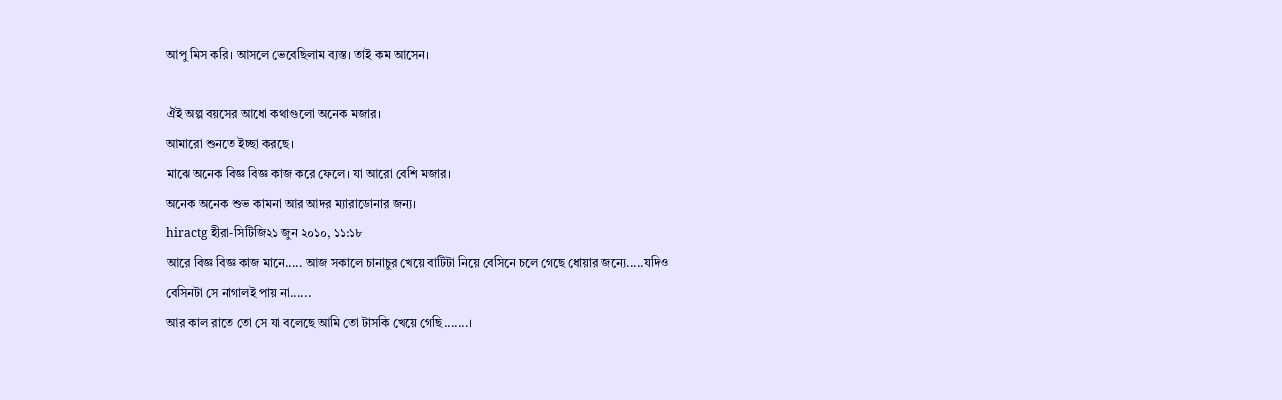আপু মিস করি। আসলে ভেবেছিলাম ব্যস্ত। তাই কম আসেন।

ঐই অল্প বয়সের আধো কথাগুলো অনেক মজার।
আমারো শুনতে ইচ্ছা করছে।
মাঝে অনেক বিজ্ঞ বিজ্ঞ কাজ করে ফেলে। যা আরো বেশি মজার।
অনেক অনেক শুভ কামনা আর আদর ম্যারাডোনার জন্য।
hiractg হীরা-সিটিজি২১ জুন ২০১০, ১১:১৮
আরে বিজ্ঞ বিজ্ঞ কাজ মানে..... আজ সকালে চানাচুর খেয়ে বাটিটা নিয়ে বেসিনে চলে গেছে ধোয়ার জন্যে.....যদিও বেসিনটা সে নাগালই পায় না......
আর কাল রাতে তো সে যা বলেছে আমি তো টাসকি খেয়ে গেছি.......।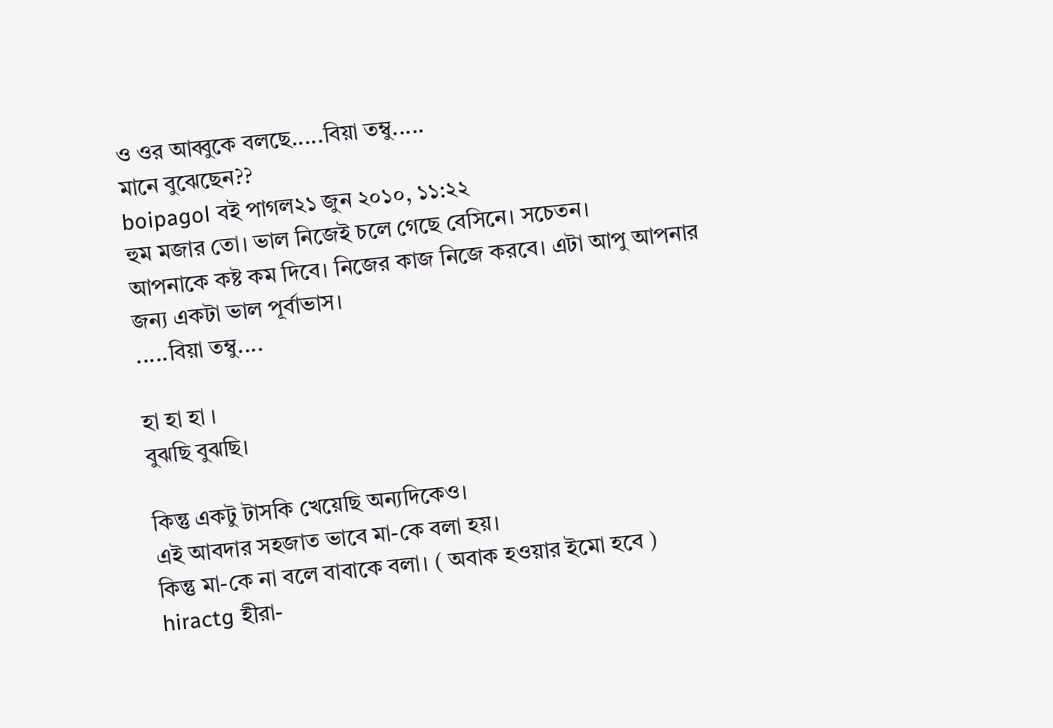ও ওর আব্বুকে বলছে.....বিয়া তম্বু.....
মানে বুঝেছেন??
boipagol বই পাগল২১ জুন ২০১০, ১১:২২
হুম মজার তো। ভাল নিজেই চলে গেছে বেসিনে। সচেতন।
আপনাকে কষ্ট কম দিবে। নিজের কাজ নিজে করবে। এটা আপু আপনার জন্য একটা ভাল পূর্বাভাস।
.....বিয়া তম্বু....

হা হা হা ।
বুঝছি বুঝছি।

কিন্তু একটু টাসকি খেয়েছি অন্যদিকেও।
এই আবদার সহজাত ভাবে মা-কে বলা হয়।
কিন্তু মা-কে না বলে বাবাকে বলা। ( অবাক হওয়ার ইমো হবে )
hiractg হীরা-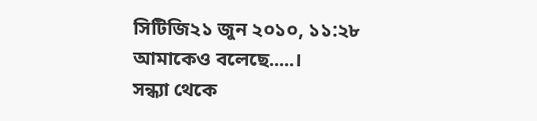সিটিজি২১ জুন ২০১০, ১১:২৮
আমাকেও বলেছে.....।
সন্ধ্যা থেকে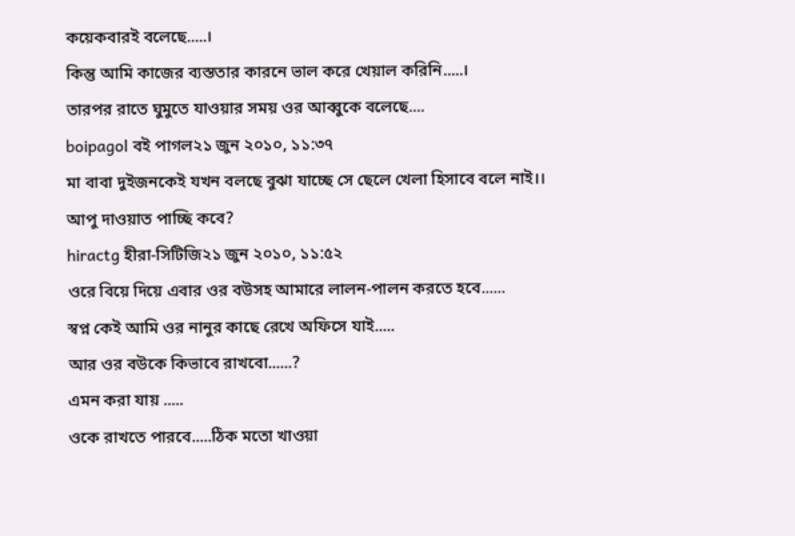কয়েকবারই বলেছে.....।
কিন্তু আমি কাজের ব্যস্ততার কারনে ভাল করে খেয়াল করিনি.....।
তারপর রাতে ঘুমুতে যাওয়ার সময় ওর আব্বুকে বলেছে....
boipagol বই পাগল২১ জুন ২০১০, ১১:৩৭
মা বাবা দুইজনকেই যখন বলছে বুঝা যাচ্ছে সে ছেলে খেলা হিসাবে বলে নাই।।
আপু দাওয়াত পাচ্ছি কবে?
hiractg হীরা-সিটিজি২১ জুন ২০১০, ১১:৫২
ওরে বিয়ে দিয়ে এবার ওর বউসহ আমারে লালন-পালন করতে হবে......
স্বপ্ন কেই আমি ওর নানুর কাছে রেখে অফিসে যাই.....
আর ওর বউকে কিভাবে রাখবো......?
এমন করা যায় .....
ওকে রাখতে পারবে.....ঠিক মতো খাওয়া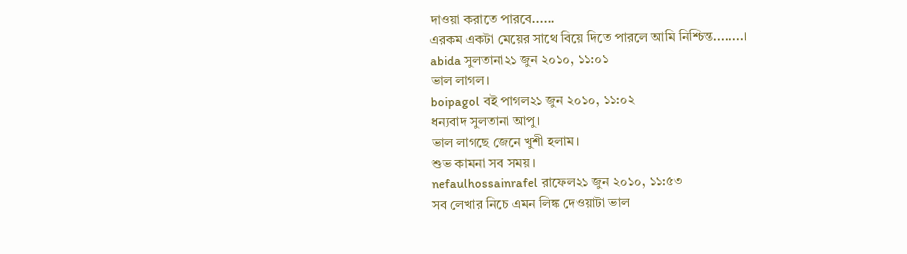দাওয়া করাতে পারবে......
এরকম একটা মেয়ের সাথে বিয়ে দিতে পারলে আমি নিশ্চিন্ত........।
abida সুলতানা২১ জুন ২০১০, ১১:০১
ভাল লাগল।
boipagol বই পাগল২১ জুন ২০১০, ১১:০২
ধন্যবাদ সুলতানা আপু।
ভাল লাগছে জেনে খুশী হলাম।
শুভ কামনা সব সময়।
nefaulhossainrafel রাফেল২১ জুন ২০১০, ১১:৫৩
সব লেখার নিচে এমন লিঙ্ক দেওয়াটা ভাল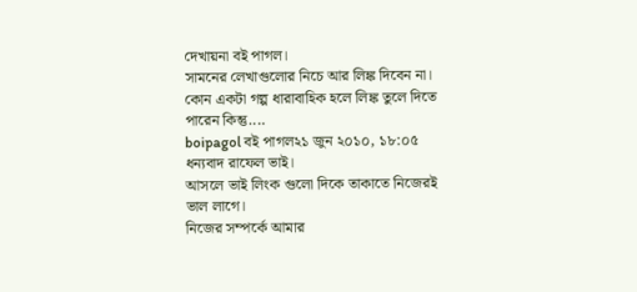দেখায়না বই পাগল।
সামনের লেখাগুলোর নিচে আর লিঙ্ক দিবেন না।
কোন একটা গল্প ধারাবাহিক হলে লিঙ্ক তুলে দিতে পারেন কিন্তু....
boipagol বই পাগল২১ জুন ২০১০, ১৮:০৫
ধন্যবাদ রাফেল ভাই।
আসলে ভাই লিংক গুলো দিকে তাকাতে নিজেরই ভাল লাগে।
নিজের সম্পর্কে আমার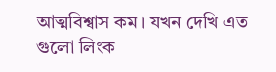আত্মবিশ্বাস কম। যখন দেখি এত গুলো লিংক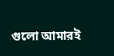গুলো আমারই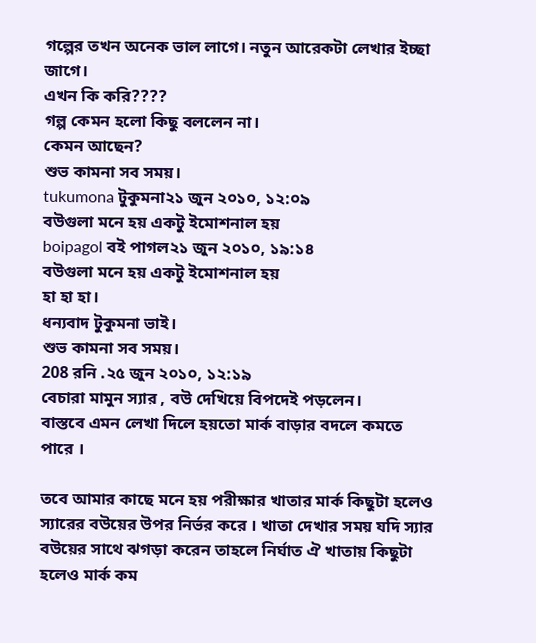গল্পের তখন অনেক ভাল লাগে। নতুন আরেকটা লেখার ইচ্ছা জাগে।
এখন কি করি????
গল্প কেমন হলো কিছু বললেন না।
কেমন আছেন?
শুভ কামনা সব সময়।
tukumona টুকুমনা২১ জুন ২০১০, ১২:০৯
বউগুলা মনে হয় একটু ইমোশনাল হয়
boipagol বই পাগল২১ জুন ২০১০, ১৯:১৪
বউগুলা মনে হয় একটু ইমোশনাল হয়
হা হা হা।
ধন্যবাদ টুকুমনা ভাই।
শুভ কামনা সব সময়।
208 রনি .২৫ জুন ২০১০, ১২:১৯
বেচারা মামুন স্যার , বউ দেখিয়ে বিপদেই পড়লেন।
বাস্তবে এমন লেখা দিলে হয়তো মার্ক বাড়ার বদলে কমতে পারে ।

তবে আমার কাছে মনে হয় পরীক্ষার খাতার মার্ক কিছুটা হলেও স্যারের বউয়ের উপর নির্ভর করে । খাতা দেখার সময় যদি স্যার বউয়ের সাথে ঝগড়া করেন তাহলে নির্ঘাত ঐ খাতায় কিছুটা হলেও মার্ক কম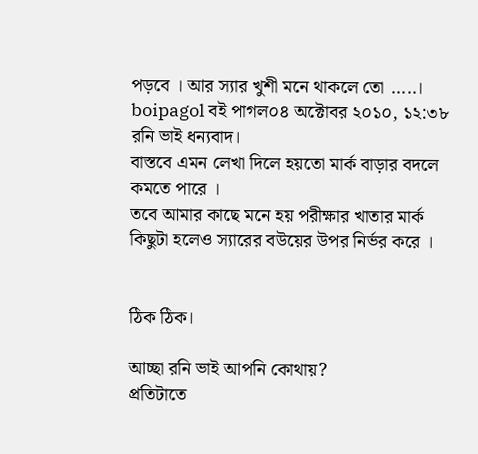পড়বে । আর স্যার খুশী মনে থাকলে তো .....।
boipagol বই পাগল০৪ অক্টোবর ২০১০, ১২:৩৮
রনি ভাই ধন্যবাদ।
বাস্তবে এমন লেখা দিলে হয়তো মার্ক বাড়ার বদলে কমতে পারে ।
তবে আমার কাছে মনে হয় পরীক্ষার খাতার মার্ক কিছুটা হলেও স্যারের বউয়ের উপর নির্ভর করে ।


ঠিক ঠিক।

আচ্ছা রনি ভাই আপনি কোথায়?
প্রতিটাতে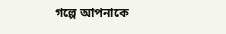গল্পে আপনাকে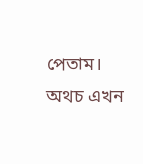পেতাম। অথচ এখন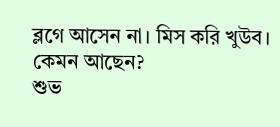ব্লগে আসেন না। মিস করি খুউব।
কেমন আছেন?
শুভ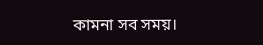কামনা সব সময়।